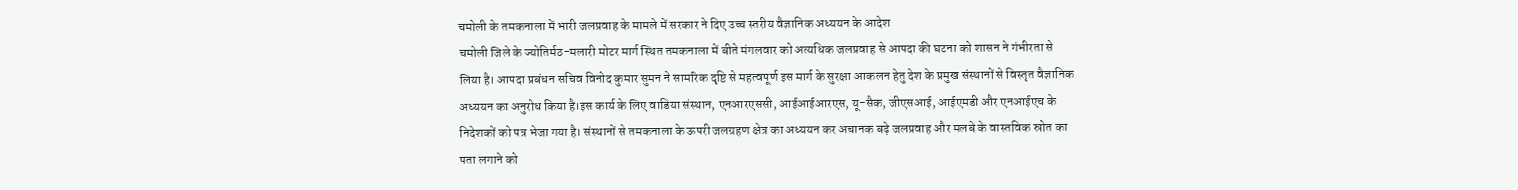चमोली के तमकनाला में भारी जलप्रवाह के मामले में सरकार ने दिए उच्च स्तरीय वैज्ञानिक अध्ययन के आदेश
चमोली जिले के ज्योतिर्मठ-मलारी मोटर मार्ग स्थित तमकनाला में बीते मंगलवार को अत्यधिक जलप्रवाह से आपदा की घटना को शासन ने गंभीरता से लिया है। आपदा प्रबंधन सचिव विनोद कुमार सुमन ने सामरिक दृष्टि से महत्वपूर्ण इस मार्ग के सुरक्षा आकलन हेतु देश के प्रमुख संस्थानों से विस्तृत वैज्ञानिक अध्ययन का अनुरोध किया है।इस कार्य के लिए वाडिया संस्थान, एनआरएससी, आईआईआरएस, यू-सैक, जीएसआई, आईएमडी और एनआईएच के निदेशकों को पत्र भेजा गया है। संस्थानों से तमकनाला के ऊपरी जलग्रहण क्षेत्र का अध्ययन कर अचानक बढ़े जलप्रवाह और मलबे के वास्तविक स्रोत का पता लगाने को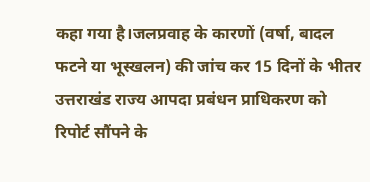कहा गया है।जलप्रवाह के कारणों (वर्षा, बादल फटने या भूस्खलन) की जांच कर 15 दिनों के भीतर उत्तराखंड राज्य आपदा प्रबंधन प्राधिकरण को रिपोर्ट सौंपने के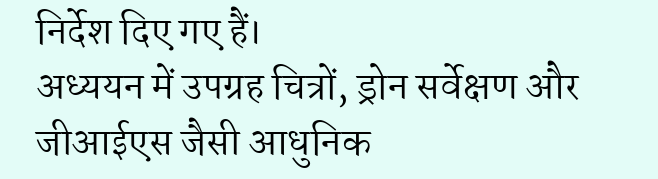निर्देश दिए गए हैं।
अध्ययन में उपग्रह चित्रों, ड्रोन सर्वेक्षण और जीआईएस जैसी आधुनिक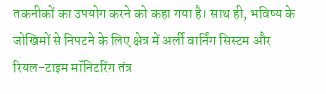तकनीकों का उपयोग करने को कहा गया है। साथ ही, भविष्य के जोखिमों से निपटने के लिए क्षेत्र में अर्ली वार्निंग सिस्टम और रियल-टाइम मॉनिटरिंग तंत्र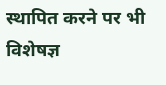स्थापित करने पर भी विशेषज्ञ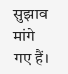सुझाव मांगे गए हैं।